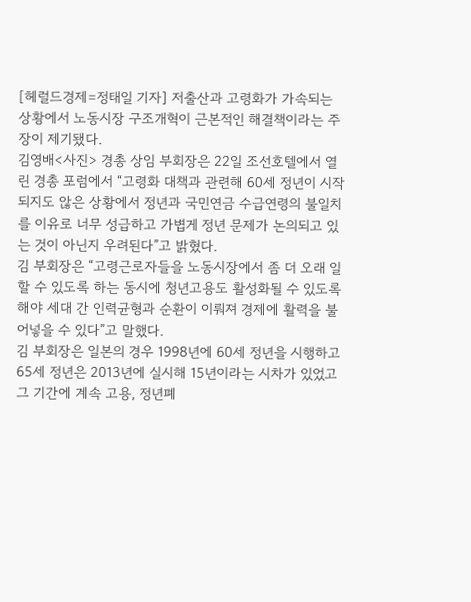[헤럴드경제=정태일 기자] 저출산과 고령화가 가속되는 상황에서 노동시장 구조개혁이 근본적인 해결책이라는 주장이 제기됐다.
김영배<사진> 경총 상임 부회장은 22일 조선호텔에서 열린 경총 포럼에서 “고령화 대책과 관련해 60세 정년이 시작되지도 않은 상황에서 정년과 국민연금 수급연령의 불일치를 이유로 너무 성급하고 가볍게 정년 문제가 논의되고 있는 것이 아닌지 우려된다”고 밝혔다.
김 부회장은 “고령근로자들을 노동시장에서 좀 더 오래 일할 수 있도록 하는 동시에 청년고용도 활성화될 수 있도록 해야 세대 간 인력균형과 순환이 이뤄져 경제에 활력을 불어넣을 수 있다”고 말했다.
김 부회장은 일본의 경우 1998년에 60세 정년을 시행하고 65세 정년은 2013년에 실시해 15년이라는 시차가 있었고 그 기간에 계속 고용, 정년폐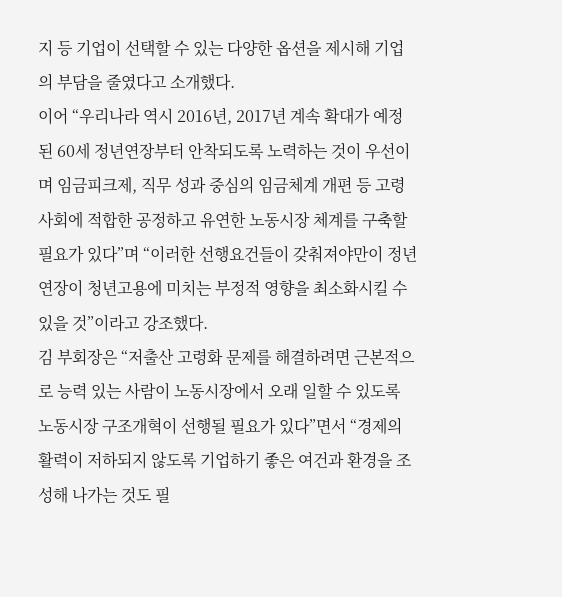지 등 기업이 선택할 수 있는 다양한 옵션을 제시해 기업의 부담을 줄였다고 소개했다.
이어 “우리나라 역시 2016년, 2017년 계속 확대가 예정된 60세 정년연장부터 안착되도록 노력하는 것이 우선이며 임금피크제, 직무 성과 중심의 임금체계 개편 등 고령사회에 적합한 공정하고 유연한 노동시장 체계를 구축할 필요가 있다”며 “이러한 선행요건들이 갖춰져야만이 정년연장이 청년고용에 미치는 부정적 영향을 최소화시킬 수 있을 것”이라고 강조했다.
김 부회장은 “저출산 고령화 문제를 해결하려면 근본적으로 능력 있는 사람이 노동시장에서 오래 일할 수 있도록 노동시장 구조개혁이 선행될 필요가 있다”면서 “경제의 활력이 저하되지 않도록 기업하기 좋은 여건과 환경을 조성해 나가는 것도 필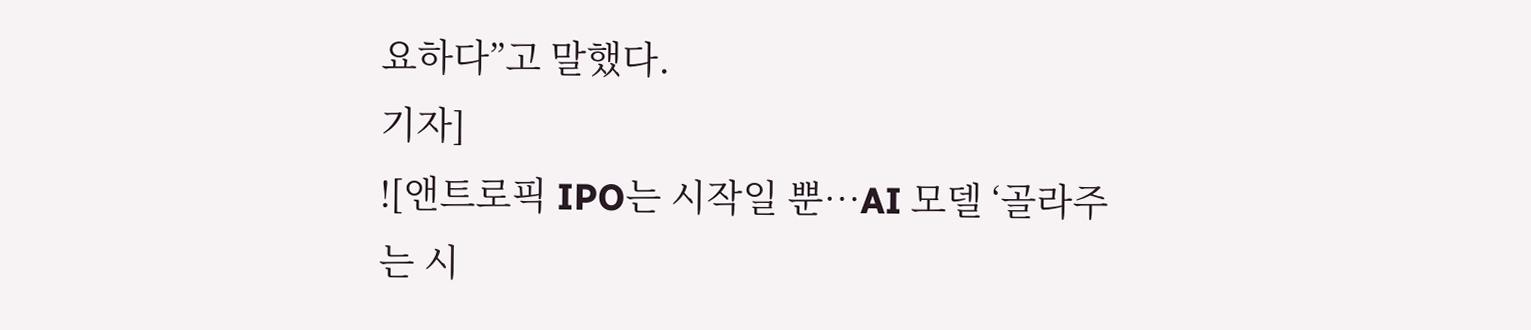요하다”고 말했다.
기자]
![앤트로픽 IPO는 시작일 뿐…AI 모델 ‘골라주는 시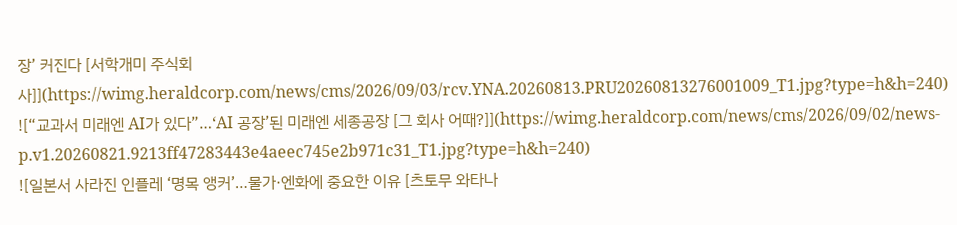장’ 커진다 [서학개미 주식회사]](https://wimg.heraldcorp.com/news/cms/2026/09/03/rcv.YNA.20260813.PRU20260813276001009_T1.jpg?type=h&h=240)
![“교과서 미래엔 AI가 있다”…‘AI 공장’된 미래엔 세종공장 [그 회사 어때?]](https://wimg.heraldcorp.com/news/cms/2026/09/02/news-p.v1.20260821.9213ff47283443e4aeec745e2b971c31_T1.jpg?type=h&h=240)
![일본서 사라진 인플레 ‘명목 앵커’…물가·엔화에 중요한 이유 [츠토무 와타나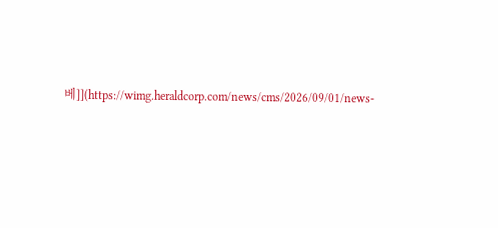베]](https://wimg.heraldcorp.com/news/cms/2026/09/01/news-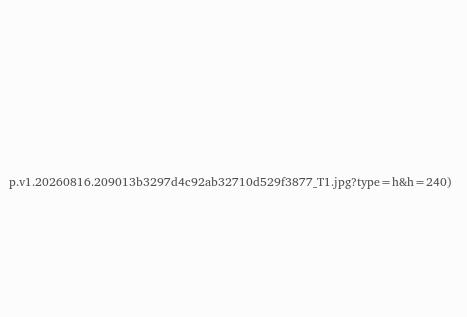p.v1.20260816.209013b3297d4c92ab32710d529f3877_T1.jpg?type=h&h=240)